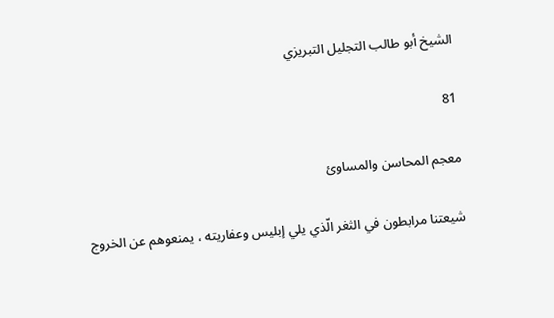الشيخ أبو طالب التجليل التبريزي

81

معجم المحاسن والمساوئ

شيعتنا مرابطون في الثغر الّذي يلي إبليس وعفاريته ، يمنعوهم عن الخروج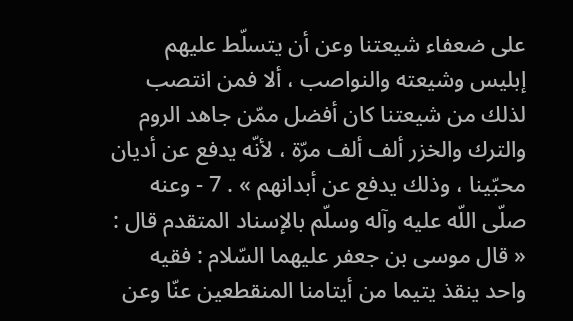على ضعفاء شيعتنا وعن أن يتسلّط عليهم إبليس وشيعته والنواصب ، ألا فمن انتصب لذلك من شيعتنا كان أفضل ممّن جاهد الروم والترك والخزر ألف ألف مرّة ، لأنّه يدفع عن أديان محبّينا ، وذلك يدفع عن أبدانهم » . 7 - وعنه صلّى اللّه عليه وآله وسلّم بالإسناد المتقدم قال : « قال موسى بن جعفر عليهما السّلام : فقيه واحد ينقذ يتيما من أيتامنا المنقطعين عنّا وعن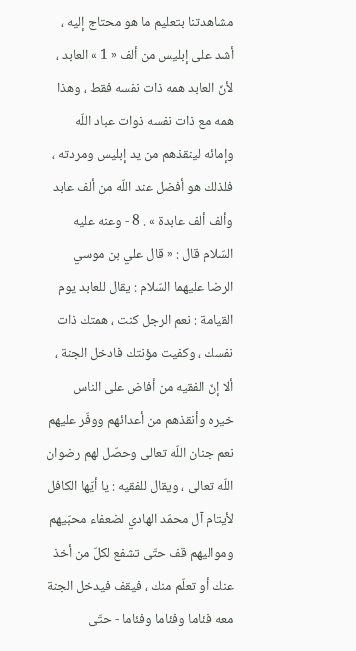مشاهدتنا بتعليم ما هو محتاج إليه ، أشد على إبليس من ألف « 1 » العابد ، لأنّ العابد همه ذات نفسه فقط ، وهذا همه مع ذات نفسه ذوات عباد اللّه وإمائه لينقذهم من يد إبليس ومردته ، فلذلك هو أفضل عند اللّه من ألف عابد وألف ألف عابدة » . 8 - وعنه عليه السّلام قال : « قال علي بن موسي الرضا عليهما السّلام : يقال للعابد يوم القيامة : نعم الرجل كنت ، همتك ذات نفسك ، وكفيت مؤنتك فادخل الجنة ، ألا إنّ الفقيه من أفاض على الناس خيره وأنقذهم من أعدائهم ووفّر عليهم نعم جنان اللّه تعالى وحصّل لهم رضوان اللّه تعالى ، ويقال للفقيه : يا أيّها الكافل لأيتام آل محمّد الهادي لضعفاء محبّيهم ومواليهم قف حتّى تشفع لكلّ من أخذ عنك أو تعلّم منك ، فيقف فيدخل الجنة معه فئاما وفئاما وفئاما - حتّى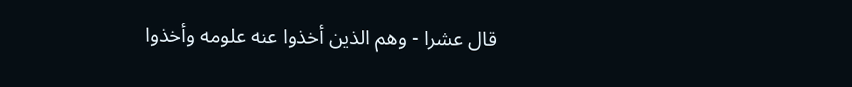قال عشرا - وهم الذين أخذوا عنه علومه وأخذوا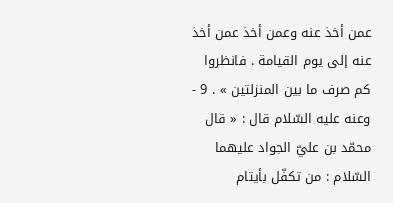عمن أخذ عنه وعمن أخذ عمن أخذ عنه إلى يوم القيامة . فانظروا كم صرف ما بين المنزلتين » . 9 - وعنه عليه السّلام قال : « قال محمّد بن عليّ الجواد عليهما السّلام : من تكفّل بأيتام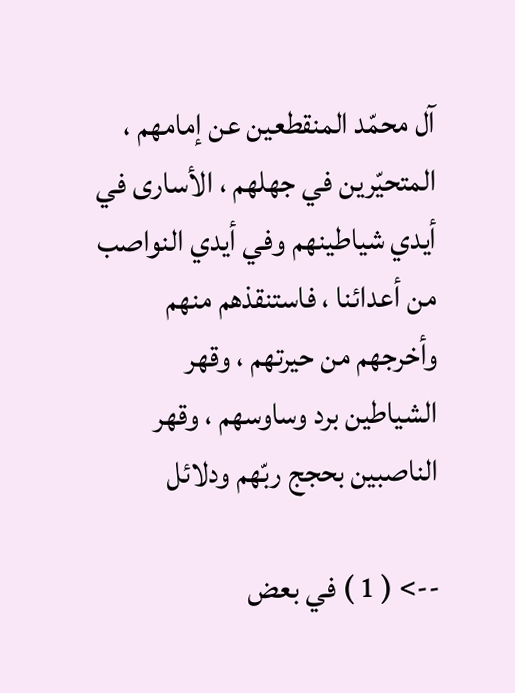آل محمّد المنقطعين عن إمامهم ، المتحيّرين في جهلهم ، الأسارى في أيدي شياطينهم وفي أيدي النواصب من أعدائنا ، فاستنقذهم منهم وأخرجهم من حيرتهم ، وقهر الشياطين برد وساوسهم ، وقهر الناصبين بحجج ربّهم ودلائل

--> ( 1 ) في بعض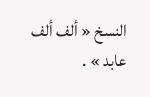النسخ « ألف ألف عابد » .